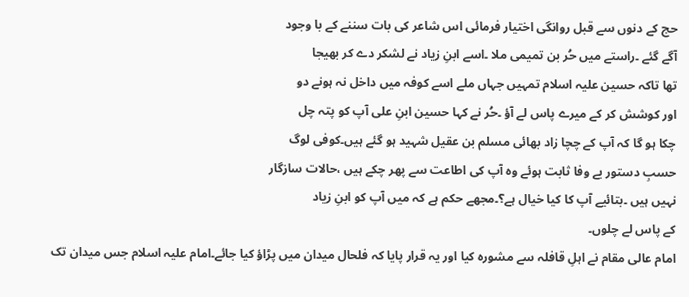حج کے دنوں سے قبل روانگی اختیار فرمائی اس شاعر کی بات سننے کے با وجود
آگے گئے ۔راستے میں حُر بن تمیمی ملا ۔اسے ابنِ زیاد نے لشکر دے کر بھیجا
تھا تاکہ حسین علیہ اسلام تمہیں جہاں ملے اسے کوفہ میں داخل نہ ہونے دو
اور کوشش کر کے میرے پاس لے آؤ ۔حُر نے کہا حسین ابنِ علی آپ کو پتہ چل
چکا ہو گا کہ آپ کے چچا زاد بھائی مسلم بن عقیل شہید ہو گئے ہیں۔کوفی لوگ
حسبِ دستور بے وفا ثابت ہوئے وہ آپ کی اطاعت سے پھر چکے ہیں ،حالات سازگار
نہیں ہیں ۔بتائیے آپ کا کیا خیال ہے؟۔مجھے حکم ہے کہ میں آپ کو ابنِ زیاد
کے پاس لے چلوں۔
امام عالی مقام نے اہلِ قافلہ سے مشورہ کیا اور یہ قرار پایا کہ فلحال میدان میں پڑاؤ کیا جائے۔امام علیہ اسلام جس میدان تک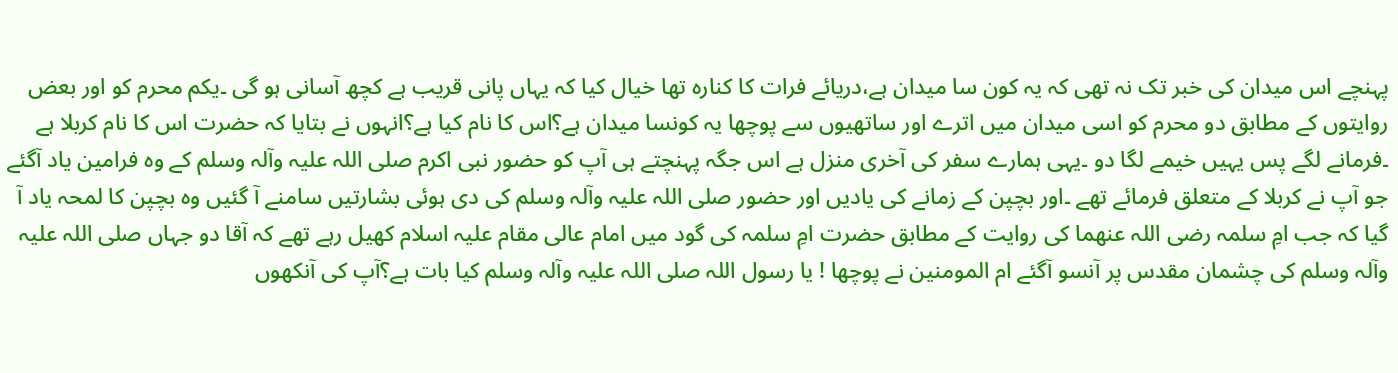پہنچے اس میدان کی خبر تک نہ تھی کہ یہ کون سا میدان ہے،دریائے فرات کا کنارہ تھا خیال کیا کہ یہاں پانی قریب ہے کچھ آسانی ہو گی ۔یکم محرم کو اور بعض روایتوں کے مطابق دو محرم کو اسی میدان میں اترے اور ساتھیوں سے پوچھا یہ کونسا میدان ہے؟اس کا نام کیا ہے؟انہوں نے بتایا کہ حضرت اس کا نام کربلا ہے ۔فرمانے لگے پس یہیں خیمے لگا دو ۔یہی ہمارے سفر کی آخری منزل ہے اس جگہ پہنچتے ہی آپ کو حضور نبی اکرم صلی اللہ علیہ وآلہ وسلم کے وہ فرامین یاد آگئے جو آپ نے کربلا کے متعلق فرمائے تھے ۔اور بچپن کے زمانے کی یادیں اور حضور صلی اللہ علیہ وآلہ وسلم کی دی ہوئی بشارتیں سامنے آ گئیں وہ بچپن کا لمحہ یاد آ گیا کہ جب امِ سلمہ رضی اللہ عنھما کی روایت کے مطابق حضرت امِ سلمہ کی گود میں امام عالی مقام علیہ اسلام کھیل رہے تھے کہ آقا دو جہاں صلی اللہ علیہ وآلہ وسلم کی چشمان مقدس پر آنسو آگئے ام المومنین نے پوچھا ! یا رسول اللہ صلی اللہ علیہ وآلہ وسلم کیا بات ہے؟آپ کی آنکھوں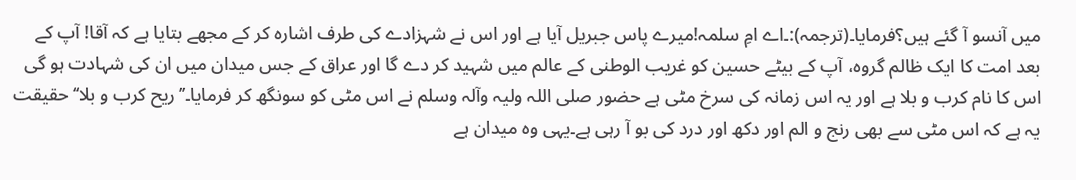میں آنسو آ گئے ہیں؟فرمایا۔(ترجمہ):۔اے امِ سلمہ!میرے پاس جبریل آیا ہے اور اس نے شہزادے کی طرف اشارہ کر کے مجھے بتایا ہے کہ آقا! آپ کے بعد امت کا ایک ظالم گروہ، آپ کے بیٹے حسین کو غریب الوطنی کے عالم میں شہید کر دے گا اور عراق کے جس میدان میں ان کی شہادت ہو گی اس کا نام کرب و بلا ہے اور یہ اس زمانہ کی سرخ مٹی ہے حضور صلی اللہ ولیہ وآلہ وسلم نے اس مٹی کو سونگھ کر فرمایا۔’’ریح کرب و بلا‘‘حقیقت یہ ہے کہ اس مٹی سے بھی رنج و الم اور دکھ اور درد کی بو آ رہی ہے۔یہی وہ میدان ہے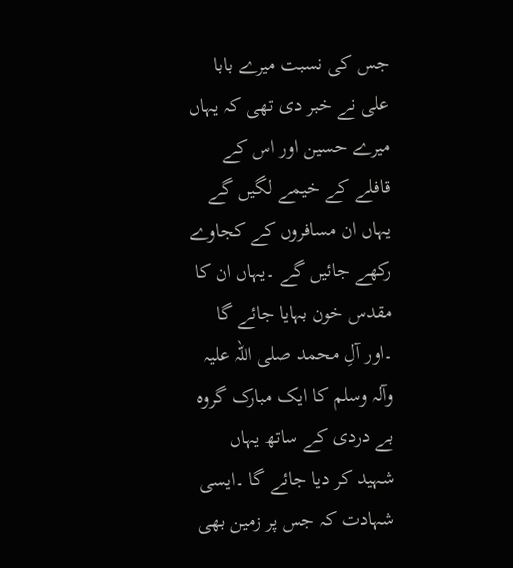جس کی نسبت میرے بابا علی نے خبر دی تھی کہ یہاں میرے حسین اور اس کے قافلے کے خیمے لگیں گے یہاں ان مسافروں کے کجاوے رکھے جائیں گے ۔یہاں ان کا مقدس خون بہایا جائے گا ۔اور آلِ محمد صلی اللہ علیہ وآلہ وسلم کا ایک مبارک گروہ بے دردی کے ساتھ یہاں شہید کر دیا جائے گا ۔ایسی شہادت کہ جس پر زمین بھی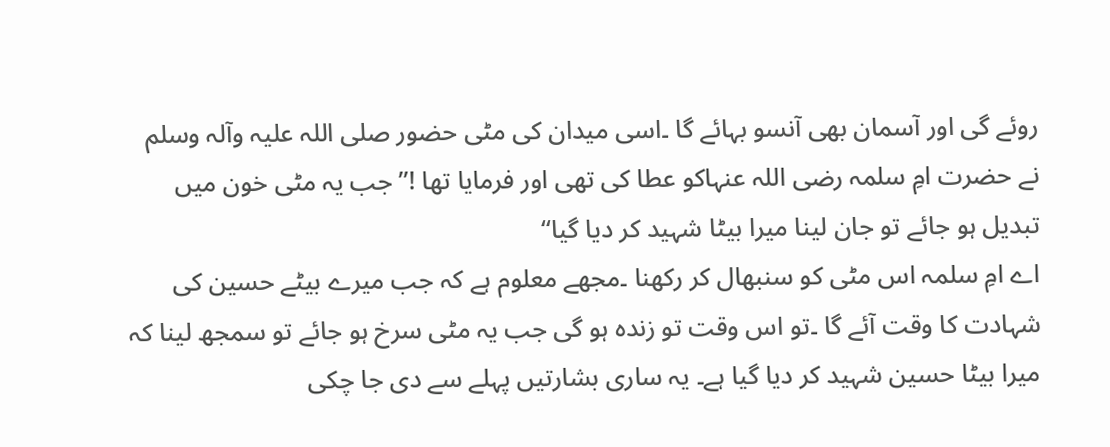روئے گی اور آسمان بھی آنسو بہائے گا ۔اسی میدان کی مٹی حضور صلی اللہ علیہ وآلہ وسلم نے حضرت امِ سلمہ رضی اللہ عنہاکو عطا کی تھی اور فرمایا تھا !’’جب یہ مٹی خون میں تبدیل ہو جائے تو جان لینا میرا بیٹا شہید کر دیا گیا‘‘
اے امِ سلمہ اس مٹی کو سنبھال کر رکھنا ۔مجھے معلوم ہے کہ جب میرے بیٹے حسین کی شہادت کا وقت آئے گا ۔تو اس وقت تو زندہ ہو گی جب یہ مٹی سرخ ہو جائے تو سمجھ لینا کہ میرا بیٹا حسین شہید کر دیا گیا ہے۔ یہ ساری بشارتیں پہلے سے دی جا چکی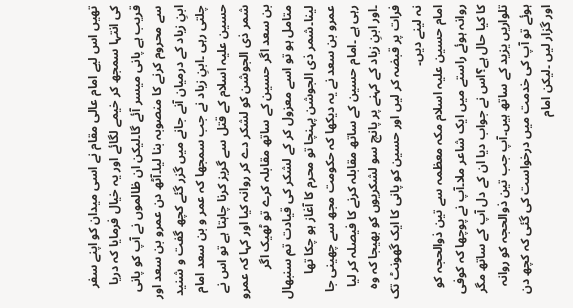تھیں اس لیے امام عالی مقام نے اسی میدان کو اپنے سفر کی انتہا سمجھ کر خیمے لگائے اور یہ خیال فرمایا کہ دریا قریب ہے پانی میسر آئے گا۔لیکن ان ظالموں نے آپ کو پانی سے محروم کرنے کا منصوبہ بنا لیا۔آٹھ دن عمرو بن سعد اور ابنِ زیاد کے درمیان آنے جانے میں گزر گئے کچھ گفت و شنید چلتی رہی ۔ابنِ زیاد نے جب سمجھا کہ عمر و بن سعد امام حسین علیہ اسلام کے قتل سے گریز کرنا چاہتا ہے تو اس نے شمر ذی الجوشن کو لشکر دے کر روانہ کیا اور کہا کہ عمرو بن سعد اگر حسین کے ساتھ مقابلہ کرے تو ٹھیک اگر متامل ہو تو اسے معزول کر کے لشکر کی قیادت تم سنبھال لینا۔شمر ذی الجوشن پہنچا تو محرم کا آغاز ہو چکا تھا عمرو بن سعد نے یہ دیکھا کہ حکومت مجھ سے چھینی جا رہی ہے ۔امام حسین کے ساتھ مقابلہ کرنے کا فیصلہ کر لیا ۔اور ابنِ زیاد کے کہنے پر پانچ سو لشکریوں کو بھیجا کہ وہ فرات پر قبضہ کر لیں اور حسین کو پانی کا ایک گھونٹ تک نہ لینے دیں۔
امام حسین علیہ اسلام مکہ معظمہ سے تین ذوالحجہ کو روانہ ہوئے راستے میں ایک شاعر ملا۔آپ نے پوچھا کہ کوفی کا کیا حال ہے؟اس نے جواب دیا ان کے دل آپ کے ساتھ مگر تلواریں یزید کے ساتھ ہیں۔آپ جب تین ذوالحجہ کو روانہ ہوئے تو آپ کی خدمت میں درخواست کی گئی کہ کچھ دن اور گزار لیں ۔لیکن امام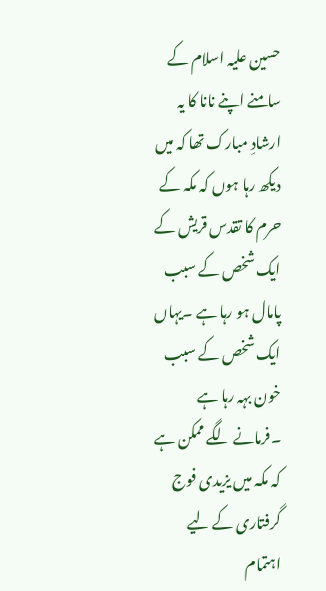حسین علیہ اسلام کے سامنے اپنے نانا کا یہ ارشادِ مبارک تھا کہ میں دیکھ رہا ہوں کہ مکہ کے حرم کا تقدس قریش کے ایک شخص کے سبب پامال ہو رہا ہے ۔یہاں ایک شخص کے سبب خون بہہ رہا ہے ۔فرمانے لگے ممکن ہے کہ مکہ میں یزیدی فوج گرفتاری کے لیے اہتمام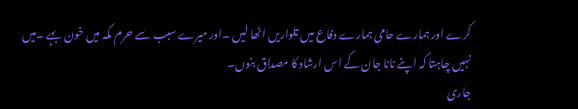کرے اور ہمارے حامی ہمارے دفاع میں تلواریں اٹھا لیں ۔اور میرے سبب سے حرم مکہ میں خون بہے ۔میں نہیں چاہتا کہ اپنے نانا جان کے اس ارشاد کا مصداق بنوں۔
جاری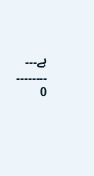ہے۔۔۔ ۔۔۔۔۔۔۔۔
0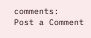comments:
Post a Comment